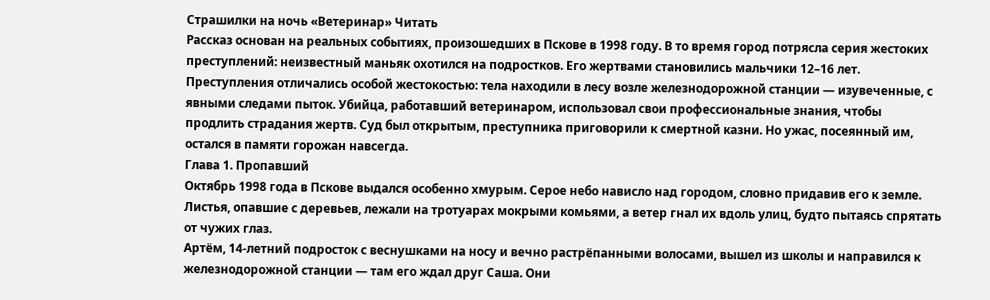Страшилки на ночь «Ветеринар» Читать
Рассказ основан на реальных событиях, произошедших в Пскове в 1998 году. В то время город потрясла серия жестоких преступлений: неизвестный маньяк охотился на подростков. Его жертвами становились мальчики 12–16 лет. Преступления отличались особой жестокостью: тела находили в лесу возле железнодорожной станции — изувеченные, с явными следами пыток. Убийца, работавший ветеринаром, использовал свои профессиональные знания, чтобы продлить страдания жертв. Суд был открытым, преступника приговорили к смертной казни. Но ужас, посеянный им, остался в памяти горожан навсегда.
Глава 1. Пропавший
Октябрь 1998 года в Пскове выдался особенно хмурым. Серое небо нависло над городом, словно придавив его к земле. Листья, опавшие с деревьев, лежали на тротуарах мокрыми комьями, а ветер гнал их вдоль улиц, будто пытаясь спрятать от чужих глаз.
Артём, 14‑летний подросток с веснушками на носу и вечно растрёпанными волосами, вышел из школы и направился к железнодорожной станции — там его ждал друг Саша. Они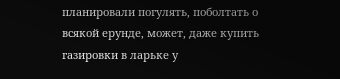планировали погулять, поболтать о всякой ерунде, может, даже купить газировки в ларьке у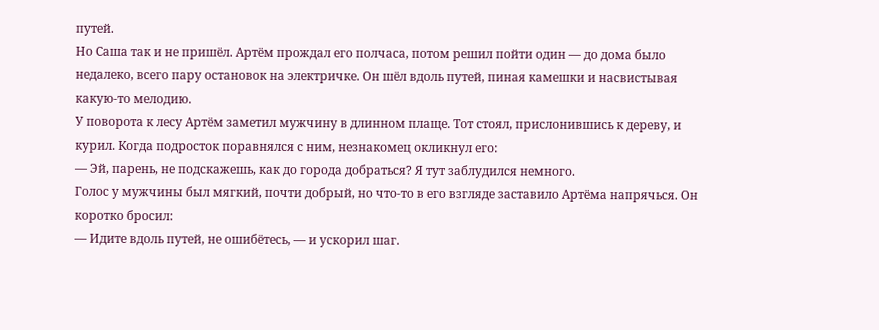путей.
Но Саша так и не пришёл. Артём прождал его полчаса, потом решил пойти один — до дома было недалеко, всего пару остановок на электричке. Он шёл вдоль путей, пиная камешки и насвистывая какую‑то мелодию.
У поворота к лесу Артём заметил мужчину в длинном плаще. Тот стоял, прислонившись к дереву, и курил. Когда подросток поравнялся с ним, незнакомец окликнул его:
— Эй, парень, не подскажешь, как до города добраться? Я тут заблудился немного.
Голос у мужчины был мягкий, почти добрый, но что‑то в его взгляде заставило Артёма напрячься. Он коротко бросил:
— Идите вдоль путей, не ошибётесь, — и ускорил шаг.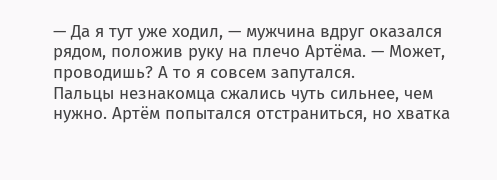— Да я тут уже ходил, — мужчина вдруг оказался рядом, положив руку на плечо Артёма. — Может, проводишь? А то я совсем запутался.
Пальцы незнакомца сжались чуть сильнее, чем нужно. Артём попытался отстраниться, но хватка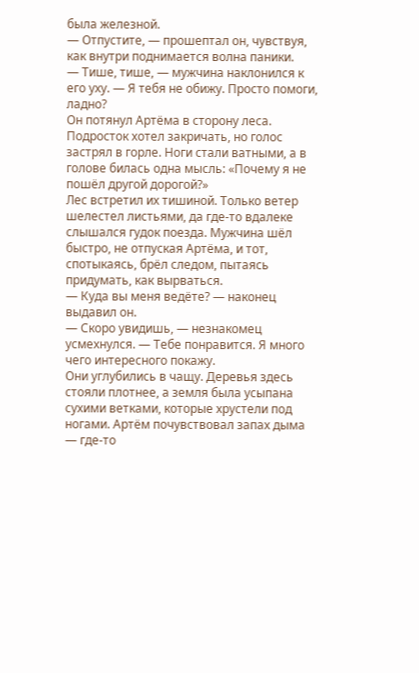была железной.
— Отпустите, — прошептал он, чувствуя, как внутри поднимается волна паники.
— Тише, тише, — мужчина наклонился к его уху. — Я тебя не обижу. Просто помоги, ладно?
Он потянул Артёма в сторону леса. Подросток хотел закричать, но голос застрял в горле. Ноги стали ватными, а в голове билась одна мысль: «Почему я не пошёл другой дорогой?»
Лес встретил их тишиной. Только ветер шелестел листьями, да где‑то вдалеке слышался гудок поезда. Мужчина шёл быстро, не отпуская Артёма, и тот, спотыкаясь, брёл следом, пытаясь придумать, как вырваться.
— Куда вы меня ведёте? — наконец выдавил он.
— Скоро увидишь, — незнакомец усмехнулся. — Тебе понравится. Я много чего интересного покажу.
Они углубились в чащу. Деревья здесь стояли плотнее, а земля была усыпана сухими ветками, которые хрустели под ногами. Артём почувствовал запах дыма — где‑то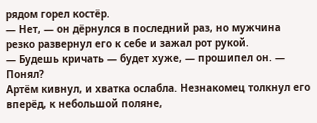рядом горел костёр.
— Нет, — он дёрнулся в последний раз, но мужчина резко развернул его к себе и зажал рот рукой.
— Будешь кричать — будет хуже, — прошипел он. — Понял?
Артём кивнул, и хватка ослабла. Незнакомец толкнул его вперёд, к небольшой поляне,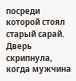посреди которой стоял старый сарай. Дверь скрипнула, когда мужчина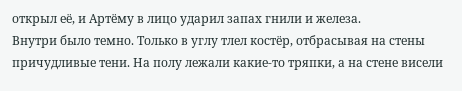открыл её, и Артёму в лицо ударил запах гнили и железа.
Внутри было темно. Только в углу тлел костёр, отбрасывая на стены причудливые тени. На полу лежали какие‑то тряпки, а на стене висели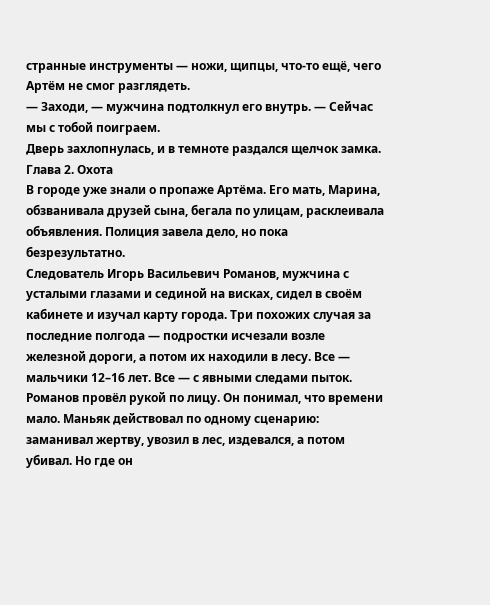странные инструменты — ножи, щипцы, что‑то ещё, чего Артём не смог разглядеть.
— Заходи, — мужчина подтолкнул его внутрь. — Сейчас мы с тобой поиграем.
Дверь захлопнулась, и в темноте раздался щелчок замка.
Глава 2. Охота
В городе уже знали о пропаже Артёма. Его мать, Марина, обзванивала друзей сына, бегала по улицам, расклеивала объявления. Полиция завела дело, но пока безрезультатно.
Следователь Игорь Васильевич Романов, мужчина с усталыми глазами и сединой на висках, сидел в своём кабинете и изучал карту города. Три похожих случая за последние полгода — подростки исчезали возле железной дороги, а потом их находили в лесу. Все — мальчики 12–16 лет. Все — с явными следами пыток.
Романов провёл рукой по лицу. Он понимал, что времени мало. Маньяк действовал по одному сценарию: заманивал жертву, увозил в лес, издевался, а потом убивал. Но где он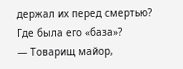держал их перед смертью? Где была его «база»?
— Товарищ майор,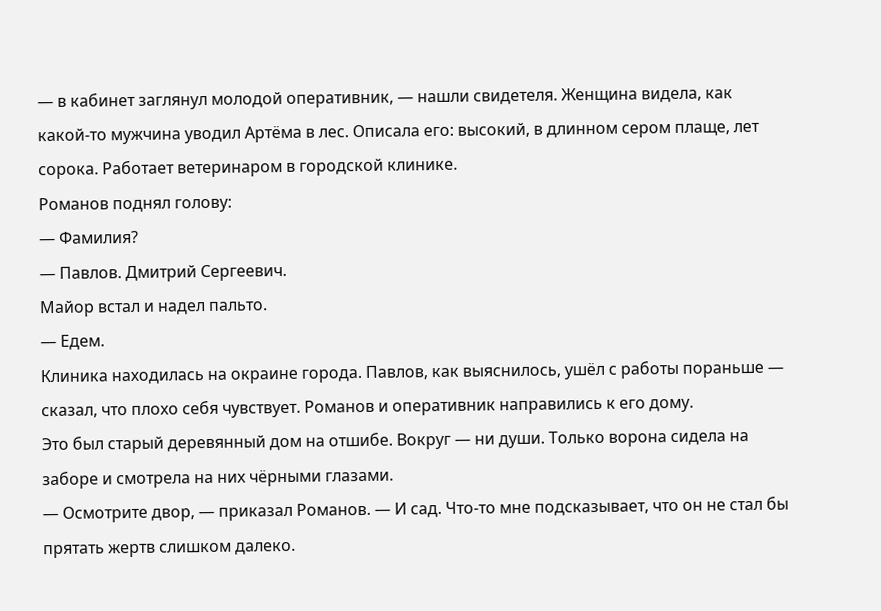— в кабинет заглянул молодой оперативник, — нашли свидетеля. Женщина видела, как какой‑то мужчина уводил Артёма в лес. Описала его: высокий, в длинном сером плаще, лет сорока. Работает ветеринаром в городской клинике.
Романов поднял голову:
— Фамилия?
— Павлов. Дмитрий Сергеевич.
Майор встал и надел пальто.
— Едем.
Клиника находилась на окраине города. Павлов, как выяснилось, ушёл с работы пораньше — сказал, что плохо себя чувствует. Романов и оперативник направились к его дому.
Это был старый деревянный дом на отшибе. Вокруг — ни души. Только ворона сидела на заборе и смотрела на них чёрными глазами.
— Осмотрите двор, — приказал Романов. — И сад. Что‑то мне подсказывает, что он не стал бы прятать жертв слишком далеко.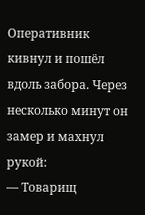Оперативник кивнул и пошёл вдоль забора. Через несколько минут он замер и махнул рукой:
— Товарищ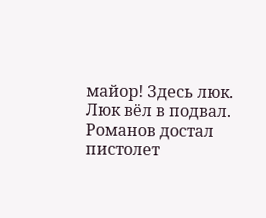майор! Здесь люк.
Люк вёл в подвал. Романов достал пистолет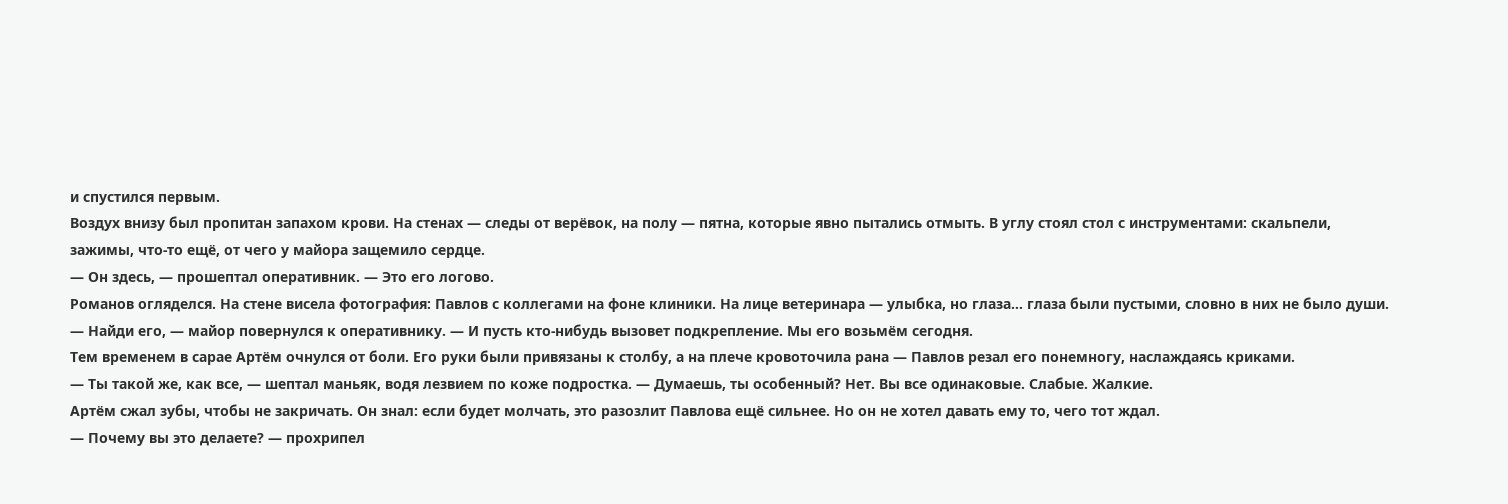и спустился первым.
Воздух внизу был пропитан запахом крови. На стенах — следы от верёвок, на полу — пятна, которые явно пытались отмыть. В углу стоял стол с инструментами: скальпели, зажимы, что‑то ещё, от чего у майора защемило сердце.
— Он здесь, — прошептал оперативник. — Это его логово.
Романов огляделся. На стене висела фотография: Павлов с коллегами на фоне клиники. На лице ветеринара — улыбка, но глаза… глаза были пустыми, словно в них не было души.
— Найди его, — майор повернулся к оперативнику. — И пусть кто‑нибудь вызовет подкрепление. Мы его возьмём сегодня.
Тем временем в сарае Артём очнулся от боли. Его руки были привязаны к столбу, а на плече кровоточила рана — Павлов резал его понемногу, наслаждаясь криками.
— Ты такой же, как все, — шептал маньяк, водя лезвием по коже подростка. — Думаешь, ты особенный? Нет. Вы все одинаковые. Слабые. Жалкие.
Артём сжал зубы, чтобы не закричать. Он знал: если будет молчать, это разозлит Павлова ещё сильнее. Но он не хотел давать ему то, чего тот ждал.
— Почему вы это делаете? — прохрипел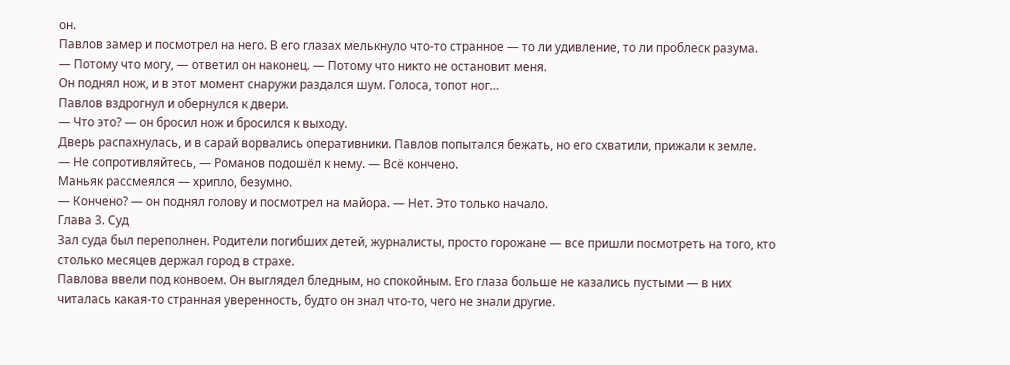он.
Павлов замер и посмотрел на него. В его глазах мелькнуло что‑то странное — то ли удивление, то ли проблеск разума.
— Потому что могу, — ответил он наконец. — Потому что никто не остановит меня.
Он поднял нож, и в этот момент снаружи раздался шум. Голоса, топот ног…
Павлов вздрогнул и обернулся к двери.
— Что это? — он бросил нож и бросился к выходу.
Дверь распахнулась, и в сарай ворвались оперативники. Павлов попытался бежать, но его схватили, прижали к земле.
— Не сопротивляйтесь, — Романов подошёл к нему. — Всё кончено.
Маньяк рассмеялся — хрипло, безумно.
— Кончено? — он поднял голову и посмотрел на майора. — Нет. Это только начало.
Глава 3. Суд
Зал суда был переполнен. Родители погибших детей, журналисты, просто горожане — все пришли посмотреть на того, кто столько месяцев держал город в страхе.
Павлова ввели под конвоем. Он выглядел бледным, но спокойным. Его глаза больше не казались пустыми — в них читалась какая‑то странная уверенность, будто он знал что‑то, чего не знали другие.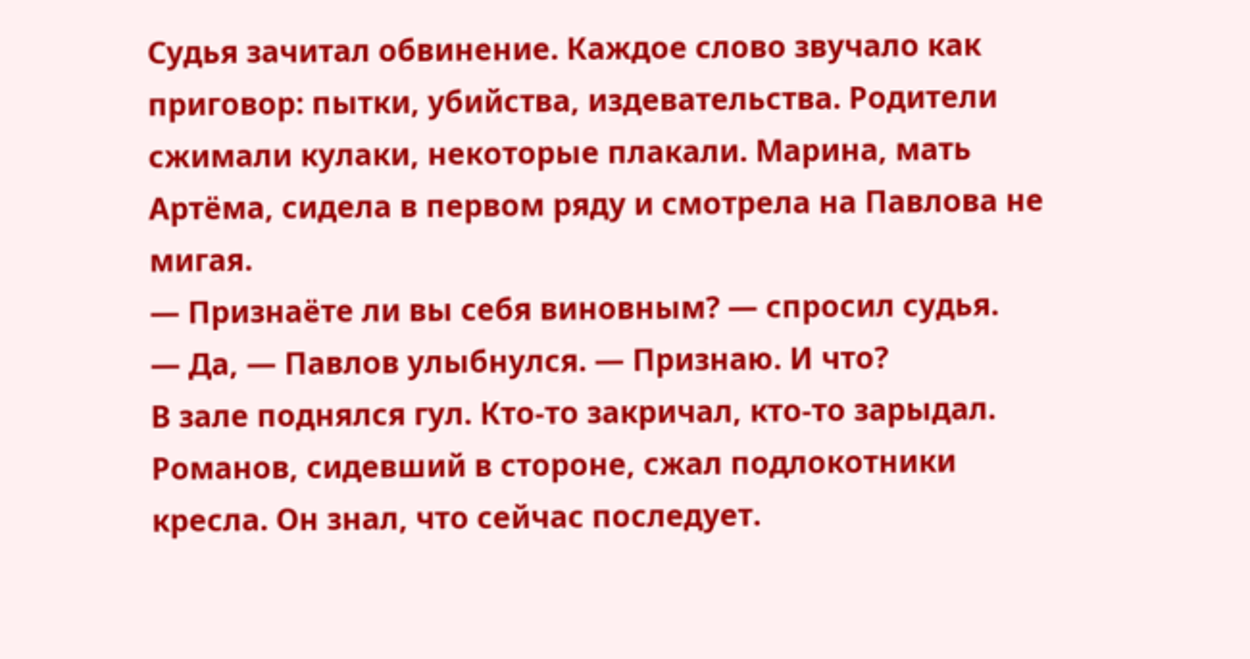Судья зачитал обвинение. Каждое слово звучало как приговор: пытки, убийства, издевательства. Родители сжимали кулаки, некоторые плакали. Марина, мать Артёма, сидела в первом ряду и смотрела на Павлова не мигая.
— Признаёте ли вы себя виновным? — спросил судья.
— Да, — Павлов улыбнулся. — Признаю. И что?
В зале поднялся гул. Кто‑то закричал, кто‑то зарыдал. Романов, сидевший в стороне, сжал подлокотники кресла. Он знал, что сейчас последует.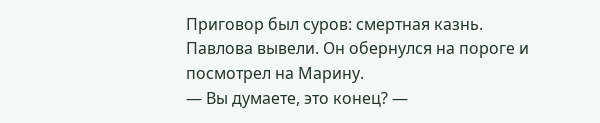Приговор был суров: смертная казнь.
Павлова вывели. Он обернулся на пороге и посмотрел на Марину.
— Вы думаете, это конец? —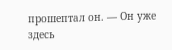прошептал он. — Он уже здесь